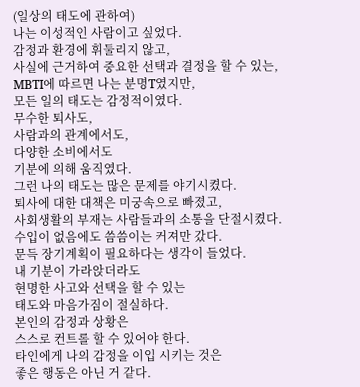(일상의 태도에 관하여)
나는 이성적인 사람이고 싶었다.
감정과 환경에 휘둘리지 않고,
사실에 근거하여 중요한 선택과 결정을 할 수 있는,
MBTI에 따르면 나는 분명T였지만,
모든 일의 태도는 감정적이였다.
무수한 퇴사도,
사람과의 관계에서도,
다양한 소비에서도
기분에 의해 움직였다.
그런 나의 태도는 많은 문제를 야기시켰다.
퇴사에 대한 대책은 미궁속으로 빠졌고,
사회생활의 부재는 사람들과의 소통을 단절시켰다.
수입이 없음에도 씀씀이는 커져만 갔다.
문득 장기계획이 필요하다는 생각이 들었다.
내 기분이 가라앉더라도
현명한 사고와 선택을 할 수 있는
태도와 마음가짐이 절실하다.
본인의 감정과 상황은
스스로 컨트롤 할 수 있어야 한다.
타인에게 나의 감정을 이입 시키는 것은
좋은 행동은 아닌 거 같다.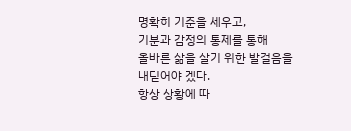명확히 기준을 세우고,
기분과 감정의 통제를 통해
올바른 삶을 살기 위한 발걸음을
내딛어야 겠다.
항상 상황에 따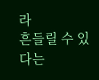라
흔들릴 수 있다는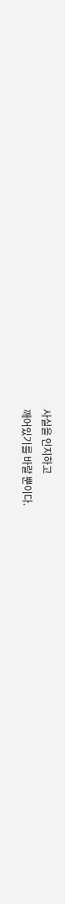사실을 인지하고
깨어있기를 바랄 뿐이다.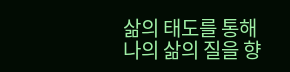삶의 태도를 통해
나의 삶의 질을 향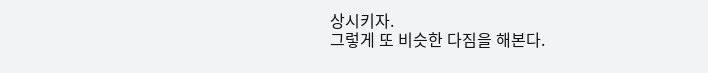상시키자.
그렇게 또 비슷한 다짐을 해본다.